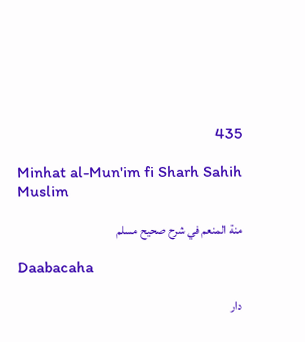435

Minhat al-Mun'im fi Sharh Sahih Muslim

منة المنعم في شرح صحيح مسلم

Daabacaha

دار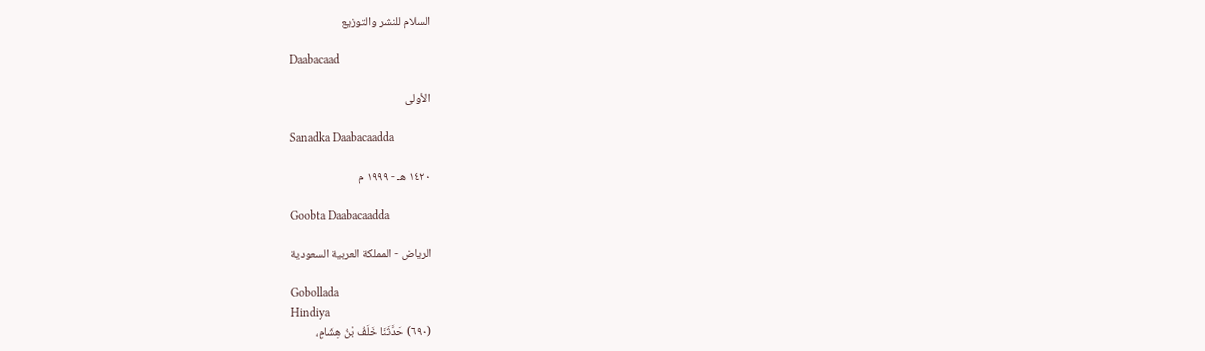السلام للنشر والتوزيع

Daabacaad

الأولى

Sanadka Daabacaadda

١٤٢٠ هـ - ١٩٩٩ م

Goobta Daabacaadda

الرياض - المملكة العربية السعودية

Gobollada
Hindiya
(٦٩٠) حَدَّثَنَا خَلَفُ بْنُ هِشَامٍ،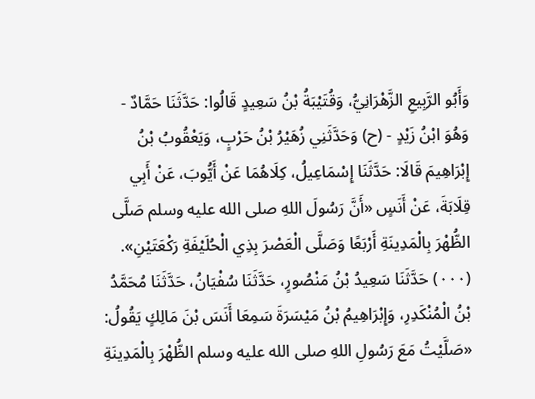وَأَبُو الرَّبِيعِ الزَّهْرَانِيُّ، وَقُتَيْبَةُ بْنُ سَعِيدٍ قَالُوا: حَدَّثَنَا حَمَّادٌ - وَهُوَ ابْنُ زَيْدٍ - (ح) وَحَدَّثَنِي زُهَيْرُ بْنُ حَرْبٍ، وَيَعْقُوبُ بْنُ إِبْرَاهِيمَ قَالَا: حَدَّثَنَا إِسْمَاعِيلُ، كِلَاهُمَا عَنْ أَيُّوبَ، عَنْ أَبِي قِلَابَةَ، عَنْ أَنَسٍ «أَنَّ رَسُولَ اللهِ صلى الله عليه وسلم صَلَّى الظُّهْرَ بِالْمَدِينَةِ أَرْبَعًا وَصَلَّى الْعَصْرَ بِذِي الْحُلَيْفَةِ رَكْعَتَيْنِ».
(٠٠٠) حَدَّثَنَا سَعِيدُ بْنُ مَنْصُورٍ، حَدَّثَنَا سُفْيَانُ، حَدَّثَنَا مُحَمَّدُ بْنُ الْمُنْكَدِرِ، وَإِبْرَاهِيمُ بْنُ مَيْسَرَةَ سَمِعَا أَنَسَ بْنَ مَالِكٍ يَقُولُ: «صَلَّيْتُ مَعَ رَسُولِ اللهِ صلى الله عليه وسلم الظُّهْرَ بِالْمَدِينَةِ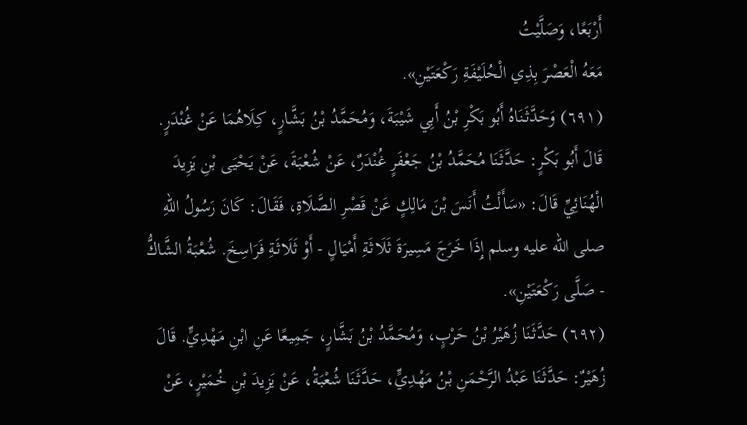أَرْبَعًا، وَصَلَّيْتُ
مَعَهُ الْعَصْرَ بِذِي الْحُلَيْفَةِ رَكْعَتَيْنِ».
(٦٩١) وَحَدَّثَنَاهُ أَبُو بَكْرِ بْنُ أَبِي شَيْبَةَ، وَمُحَمَّدُ بْنُ بَشَّارٍ، كِلَاهُمَا عَنْ غُنْدَرٍ. قَالَ أَبُو بَكْرٍ: حَدَّثَنَا مُحَمَّدُ بْنُ جَعْفَرٍ غُنْدَرٌ، عَنْ شُعْبَةَ، عَنْ يَحْيَى بْنِ يَزِيدَ الْهُنَائِيِّ قَالَ: «سَأَلْتُ أَنَسَ بْنَ مَالِكٍ عَنْ قَصْرِ الصَّلَاةِ، فَقَالَ: كَانَ رَسُولُ اللهِ صلى الله عليه وسلم إِذَا خَرَجَ مَسِيرَةَ ثَلَاثَةِ أَمْيَالٍ - أَوْ ثَلَاثَةِ فَرَاسِخَ. شُعْبَةُ الشَّاكُّ - صَلَّى رَكْعَتَيْنِ».
(٦٩٢) حَدَّثَنَا زُهَيْرُ بْنُ حَرْبٍ، وَمُحَمَّدُ بْنُ بَشَّارٍ، جَمِيعًا عَنِ ابْنِ مَهْدِيٍّ. قَالَ زُهَيْرٌ: حَدَّثَنَا عَبْدُ الرَّحْمَنِ بْنُ مَهْدِيٍّ، حَدَّثَنَا شُعْبَةُ، عَنْ يَزِيدَ بْنِ خُمَيْرٍ، عَنْ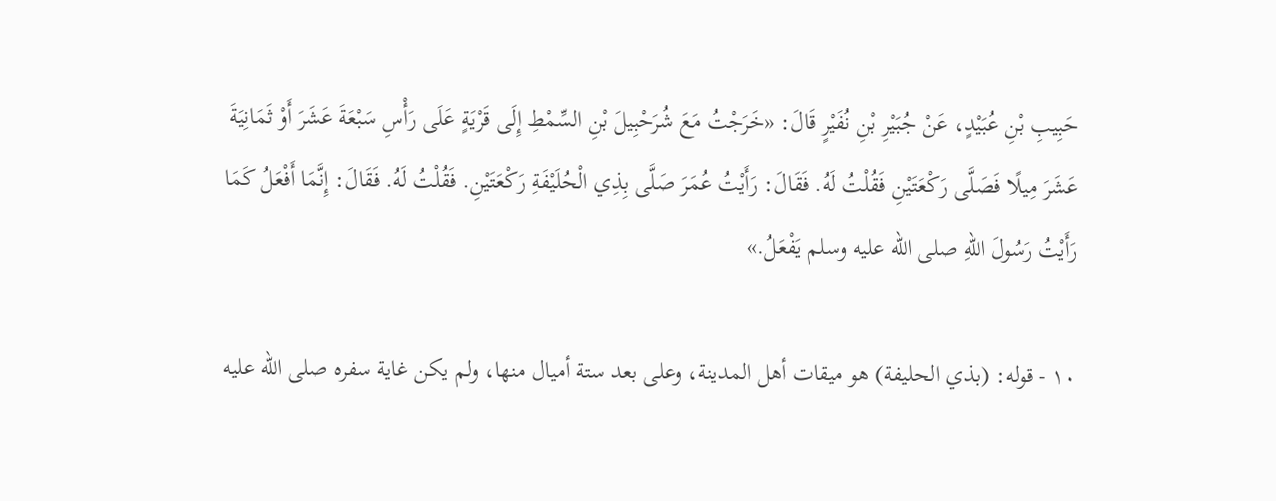حَبِيبِ بْنِ عُبَيْدٍ، عَنْ جُبَيْرِ بْنِ نُفَيْرٍ قَالَ: «خَرَجْتُ مَعَ شُرَحْبِيلَ بْنِ السِّمْطِ إِلَى قَرْيَةٍ عَلَى رَأْسِ سَبْعَةَ عَشَرَ أَوْ ثَمَانِيَةَ عَشَرَ مِيلًا فَصَلَّى رَكْعَتَيْنِ فَقُلْتُ لَهُ. فَقَالَ: رَأَيْتُ عُمَرَ صَلَّى بِذِي الْحُلَيْفَةِ رَكْعَتَيْنِ. فَقُلْتُ لَهُ. فَقَالَ: إِنَّمَا أَفْعَلُ كَمَا رَأَيْتُ رَسُولَ اللهِ صلى الله عليه وسلم يَفْعَلُ.»

١٠ - قوله: (بذي الحليفة) هو ميقات أهل المدينة، وعلى بعد ستة أميال منها، ولم يكن غاية سفره صلى الله عليه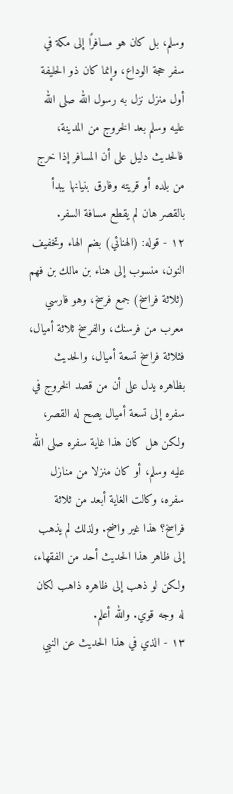وسلم، بل كان هو مسافرًا إلى مكة في سفر حجة الوداع، وإنما كان ذو الحليفة أول منزل نزل به رسول الله صلى الله عليه وسلم بعد الخروج من المدينة، فالحديث دليل على أن المسافر إذا خرج من بلده أو قريته وفارق بنيانها يبدأ بالقصر هان لم يقطع مسافة السفر.
١٢ - قوله: (الهنائي) بضم الهاء وتخفيف النون، منسوب إلى هناء بن مالك بن فهم (ثلاثة فراسخ) جمع فرسخ، وهو فارسي معرب من فرسنك، والفرسخ ثلاثة أميال، فثلاثة فراسخ تسعة أميال، والحديث بظاهره يدل على أن من قصد الخروج في سفره إلى تسعة أميال يصح له القصر، ولكن هل كان هذا غاية سفره صلى الله عليه وسلم، أو كان منزلا من منازل سفره، وكالت الغاية أبعد من ثلاثة فراسخ؟ هذا غير واضح. ولذلك لم يذهب إلى ظاهر هذا الحديث أحد من الفقهاء، ولكن لو ذهب إلى ظاهره ذاهب لكان له وجه قوي. والله أعلم.
١٣ - الذي في هذا الحديث عن النبي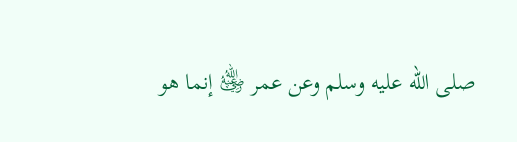صلى الله عليه وسلم وعن عمر ﵁ إنما هو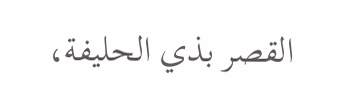القصر بذي الحليفة،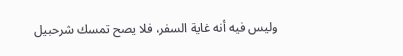وليس فيه أنه غاية السفر، فلا يصح تمسك شرحبيل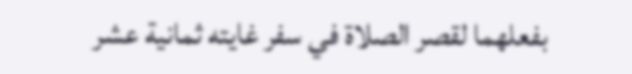بفعلهما لقصر الصلاة في سفر غايته ثمانية عشر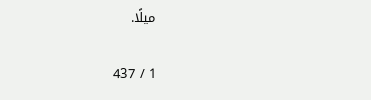ميلًا.

1 / 437